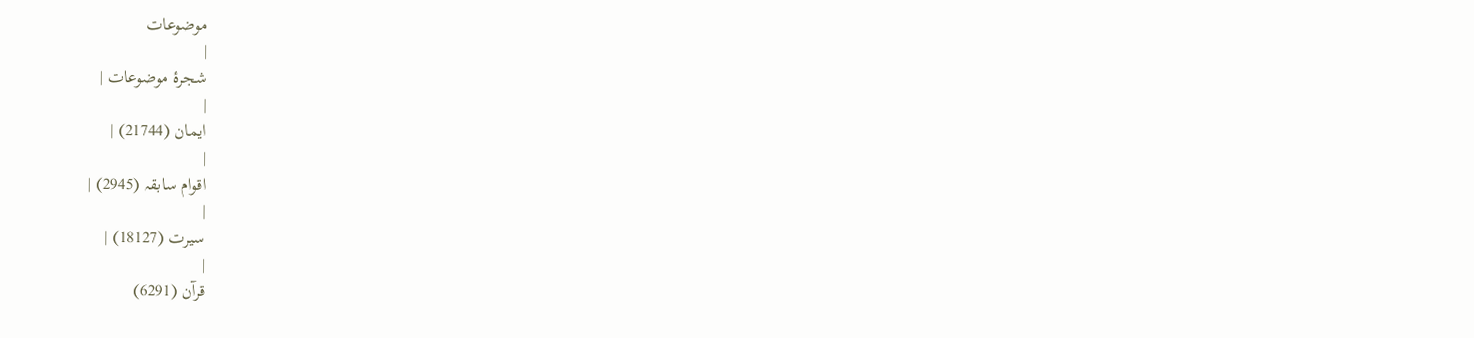موضوعات
|
شجرۂ موضوعات |
|
ایمان (21744) |
|
اقوام سابقہ (2945) |
|
سیرت (18127) |
|
قرآن (6291)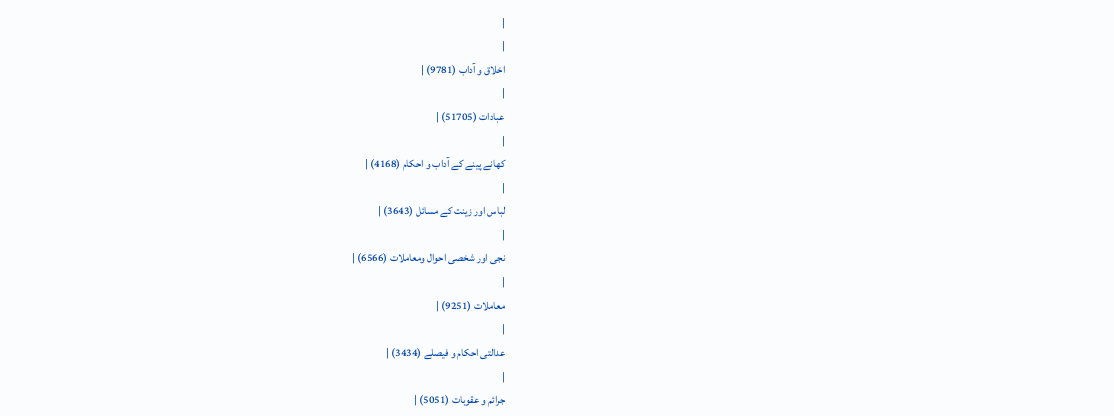|
|
اخلاق و آداب (9781) |
|
عبادات (51705) |
|
کھانے پینے کے آداب و احکام (4168) |
|
لباس اور زینت کے مسائل (3643) |
|
نجی اور شخصی احوال ومعاملات (6566) |
|
معاملات (9251) |
|
عدالتی احکام و فیصلے (3434) |
|
جرائم و عقوبات (5051) |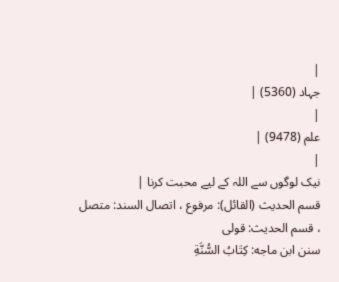|
جہاد (5360) |
|
علم (9478) |
|
نیک لوگوں سے اللہ کے لیے محبت کرنا |
قسم الحديث (القائل): مرفوع ، اتصال السند: متصل ، قسم الحديث: قولی
سنن ابن ماجه: كِتَابُ السُّنَّةِ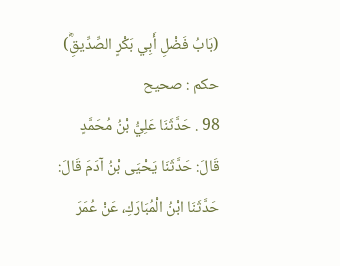(بَابُ فَضْلِ أَبِي بَكْرٍ الصِّدِّيقِؓ)
حکم : صحیح
98 . حَدَّثَنَا عَلِيُّ بْنُ مُحَمَّدٍ قَالَ: حَدَّثَنَا يَحْيَى بْنُ آدَمَ قَالَ: حَدَّثَنَا ابْنُ الْمُبَارَكِ، عَنْ عُمَرَ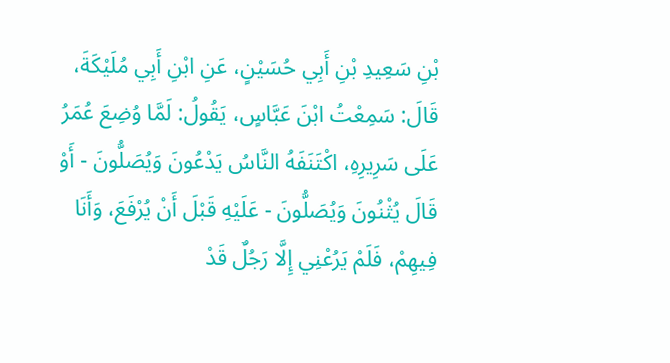بْنِ سَعِيدِ بْنِ أَبِي حُسَيْنٍ، عَنِ ابْنِ أَبِي مُلَيْكَةَ، قَالَ: سَمِعْتُ ابْنَ عَبَّاسٍ، يَقُولُ: لَمَّا وُضِعَ عُمَرُ عَلَى سَرِيرِهِ، اكْتَنَفَهُ النَّاسُ يَدْعُونَ وَيُصَلُّونَ - أَوْ قَالَ يُثْنُونَ وَيُصَلُّونَ - عَلَيْهِ قَبْلَ أَنْ يُرْفَعَ، وَأَنَا فِيهِمْ، فَلَمْ يَرُعْنِي إِلَّا رَجُلٌ قَدْ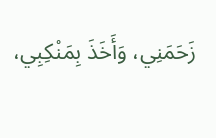زَحَمَنِي، وَأَخَذَ بِمَنْكِبِي،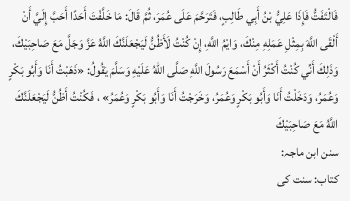فَالْتَفَتُّ فَإِذَا عَلِيُّ بْنُ أَبِي طَالِبٍ، فَتَرَحَّمَ عَلَى عُمَرَ، ثُمَّ قَالَ: مَا خَلَّفْتَ أَحَدًا أَحَبَّ إِلَيَّ أَنْ أَلْقَى اللَّهَ بِمِثْلِ عَمَلِهِ مِنْكَ، وَايْمُ اللَّهِ، إِنْ كُنْتُ لَأَظُنُّ لَيَجْعَلَنَّكَ اللَّهُ عَزَّ وَجَلَّ مَعَ صَاحِبَيْكَ، وَذَلِكَ أَنِّي كُنْتُ أَكْثَرُ أَنْ أَسْمَعَ رَسُولَ اللَّهِ صَلَّى اللهُ عَلَيْهِ وَسَلَّمَ يَقُولُ: «ذَهَبْتُ أَنَا وَأَبُو بَكْرٍ وَعُمَرُ، وَدَخَلْتُ أَنَا وَأَبُو بَكْرٍ وَعُمَرُ، وَخَرَجْتُ أَنَا وَأَبُو بَكْرٍ وَعُمَرُ» ، فَكُنْتُ أَظُنُّ لَيَجْعَلَنَّكَ اللَّهُ مَعَ صَاحِبَيْكَ
سنن ابن ماجہ:
کتاب: سنت کی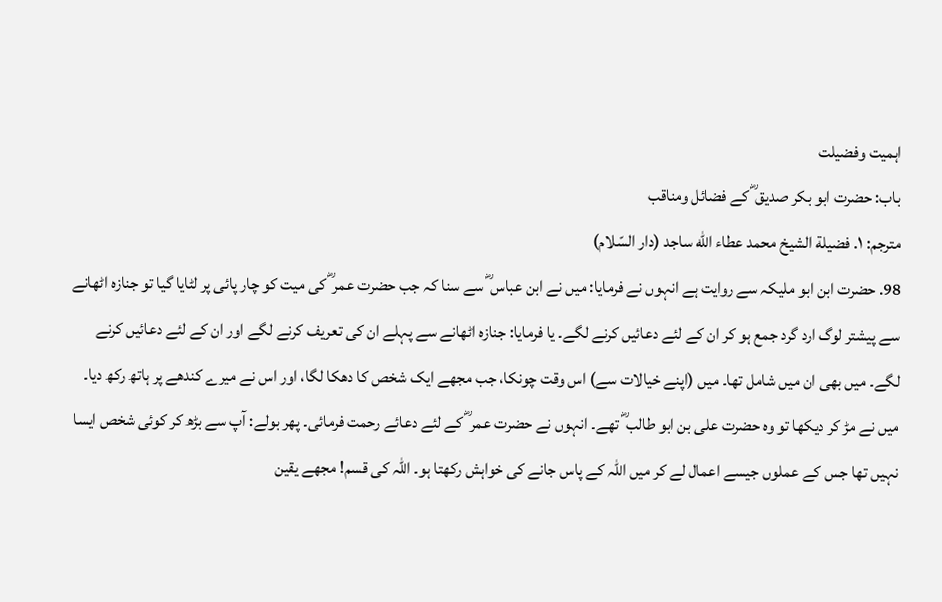اہمیت وفضیلت
باب: حضرت ابو بکر صدیق ؓ کے فضائل ومناقب
مترجم: ١. فضيلة الشيخ محمد عطاء الله ساجد (دار السّلام)
98. حضرت ابن ابو ملیکہ سے روایت ہے انہوں نے فرمایا: میں نے ابن عباس ؓ سے سنا کہ جب حضرت عمر ؓ کی میت کو چار پائی پر لٹایا گیا تو جنازہ اٹھانے سے پیشتر لوگ ارد گرد جمع ہو کر ان کے لئے دعائیں کرنے لگے۔ یا فرمایا: جنازہ اٹھانے سے پہلے ان کی تعریف کرنے لگے اور ان کے لئے دعائیں کرنے لگے۔ میں بھی ان میں شامل تھا۔ میں (اپنے خیالات سے) اس وقت چونکا، جب مجھے ایک شخص کا دھکا لگا، اور اس نے میرے کندھے پر ہاتھ رکھ دیا۔ میں نے مڑ کر دیکھا تو وہ حضرت علی بن ابو طالب ؓ تھے۔ انہوں نے حضرت عمر ؓ کے لئے دعائے رحمت فرمائی۔ پھر بولے: آپ سے بڑھ کر کوئی شخص ایسا نہیں تھا جس کے عملوں جیسے اعمال لے کر میں اللہ کے پاس جانے کی خواہش رکھتا ہو۔ اللہ کی قسم! مجھے یقین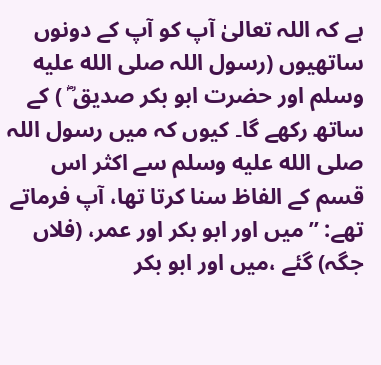ہے کہ اللہ تعالیٰ آپ کو آپ کے دونوں ساتھیوں (رسول اللہ صلى الله عليه وسلم اور حضرت ابو بکر صدیق ؓ ) کے ساتھ رکھے گا۔ کیوں کہ میں رسول اللہ صلى الله عليه وسلم سے اکثر اس قسم کے الفاظ سنا کرتا تھا، آپ فرماتے تھے: ’’میں اور ابو بکر اور عمر، (فلاں جگہ) گئے ،میں اور ابو بکر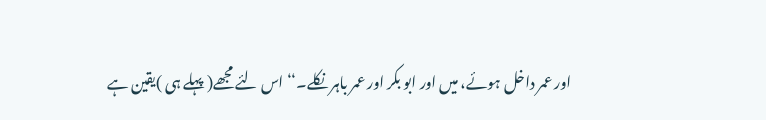اور عمر داخل ہوئے، میں اور ابو بکر اور عمر باہر نکلے۔‘‘ اس لئے مجھے( پہلے ہی )یقین ہے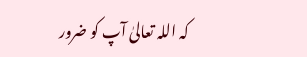کہ اللہ تعالیٰ آپ کو ضرور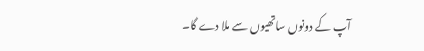آپ کے دونوں ساتھیوں سے ملا دے گا۔